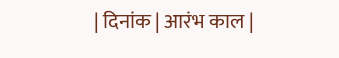| दिनांक | आरंभ काल |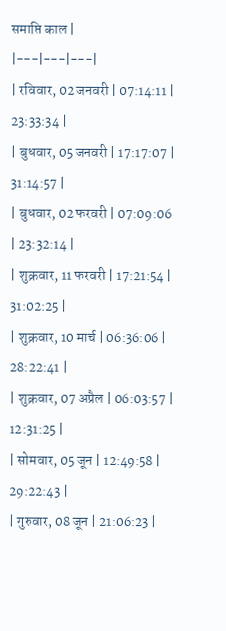समाप्ति काल |
|---|---|---|
| रविवार, 02 जनवरी | 07:14:11 | 23:33:34 |
| बुधवार, 05 जनवरी | 17:17:07 | 31:14:57 |
| बुधवार, 02 फरवरी | 07:09:06 | 23:32:14 |
| शुक्रवार, 11 फरवरी | 17:21:54 | 31:02:25 |
| शुक्रवार, 10 मार्च | 06:36:06 | 28:22:41 |
| शुक्रवार, 07 अप्रैल | 06:03:57 | 12:31:25 |
| सोमवार, 05 जून | 12:49:58 | 29:22:43 |
| गुरुवार, 08 जून | 21:06:23 |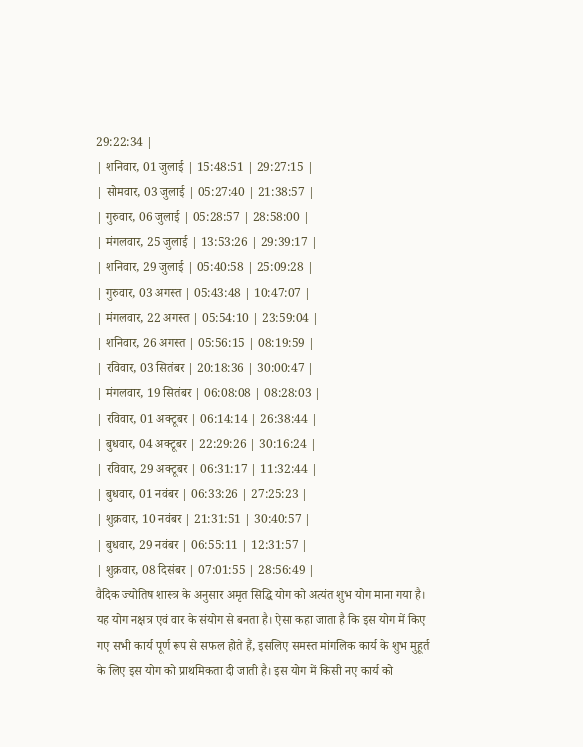29:22:34 |
| शनिवार, 01 जुलाई | 15:48:51 | 29:27:15 |
| सोमवार, 03 जुलाई | 05:27:40 | 21:38:57 |
| गुरुवार, 06 जुलाई | 05:28:57 | 28:58:00 |
| मंगलवार, 25 जुलाई | 13:53:26 | 29:39:17 |
| शनिवार, 29 जुलाई | 05:40:58 | 25:09:28 |
| गुरुवार, 03 अगस्त | 05:43:48 | 10:47:07 |
| मंगलवार, 22 अगस्त | 05:54:10 | 23:59:04 |
| शनिवार, 26 अगस्त | 05:56:15 | 08:19:59 |
| रविवार, 03 सितंबर | 20:18:36 | 30:00:47 |
| मंगलवार, 19 सितंबर | 06:08:08 | 08:28:03 |
| रविवार, 01 अक्टूबर | 06:14:14 | 26:38:44 |
| बुधवार, 04 अक्टूबर | 22:29:26 | 30:16:24 |
| रविवार, 29 अक्टूबर | 06:31:17 | 11:32:44 |
| बुधवार, 01 नवंबर | 06:33:26 | 27:25:23 |
| शुक्रवार, 10 नवंबर | 21:31:51 | 30:40:57 |
| बुधवार, 29 नवंबर | 06:55:11 | 12:31:57 |
| शुक्रवार, 08 दिसंबर | 07:01:55 | 28:56:49 |
वैदिक ज्योतिष शास्त्र के अनुसार अमृत सिद्धि योग को अत्यंत शुभ योग माना गया है। यह योग नक्षत्र एवं वार के संयोग से बनता है। ऐसा कहा जाता है कि इस योग में किए गए सभी कार्य पूर्ण रूप से सफल होते हैं, इसलिए समस्त मांगलिक कार्य के शुभ मुहूर्त के लिए इस योग को प्राथमिकता दी जाती है। इस योग में किसी नए कार्य को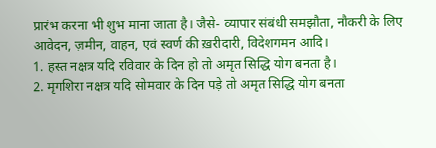प्रारंभ करना भी शुभ माना जाता है। जैसे- व्यापार संबंधी समझौता, नौकरी के लिए आवेदन, ज़मीन, वाहन, एवं स्वर्ण की ख़रीदारी, विदेशगमन आदि।
1. हस्त नक्षत्र यदि रविवार के दिन हो तो अमृत सिद्धि योग बनता है।
2. मृगशिरा नक्षत्र यदि सोमवार के दिन पड़े तो अमृत सिद्धि योग बनता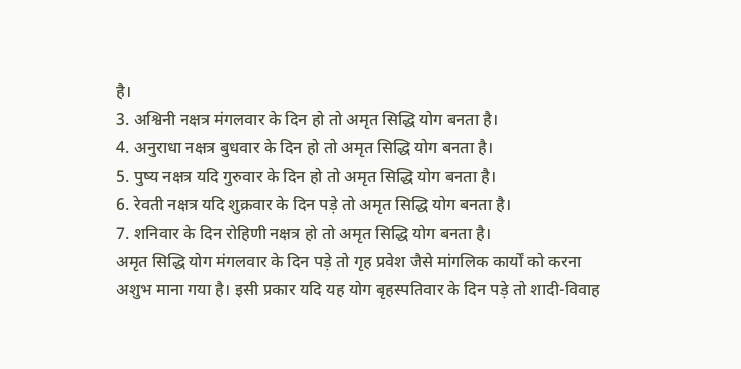है।
3. अश्विनी नक्षत्र मंगलवार के दिन हो तो अमृत सिद्धि योग बनता है।
4. अनुराधा नक्षत्र बुधवार के दिन हो तो अमृत सिद्धि योग बनता है।
5. पुष्य नक्षत्र यदि गुरुवार के दिन हो तो अमृत सिद्धि योग बनता है।
6. रेवती नक्षत्र यदि शुक्रवार के दिन पड़े तो अमृत सिद्धि योग बनता है।
7. शनिवार के दिन रोहिणी नक्षत्र हो तो अमृत सिद्धि योग बनता है।
अमृत सिद्धि योग मंगलवार के दिन पड़े तो गृह प्रवेश जैसे मांगलिक कार्यों को करना अशुभ माना गया है। इसी प्रकार यदि यह योग बृहस्पतिवार के दिन पड़े तो शादी-विवाह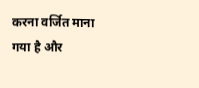करना वर्जित माना गया है और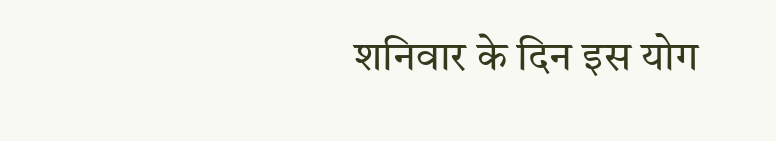शनिवार के दिन इस योग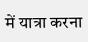में यात्रा करना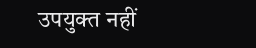उपयुक्त नहीं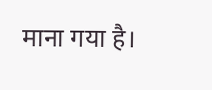माना गया है।